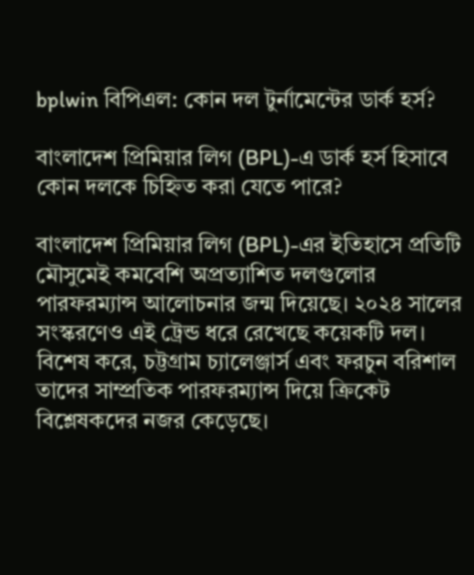bplwin বিপিএল: কোন দল টুর্নামেন্টের ডার্ক হর্স?

বাংলাদেশ প্রিমিয়ার লিগ (BPL)-এ ডার্ক হর্স হিসাবে কোন দলকে চিহ্নিত করা যেতে পারে?

বাংলাদেশ প্রিমিয়ার লিগ (BPL)-এর ইতিহাসে প্রতিটি মৌসুমেই কমবেশি অপ্রত্যাশিত দলগুলোর পারফরম্যান্স আলোচনার জন্ম দিয়েছে। ২০২৪ সালের সংস্করণেও এই ট্রেন্ড ধরে রেখেছে কয়েকটি দল। বিশেষ করে, চট্টগ্রাম চ্যালেঞ্জার্স এবং ফরচুন বরিশাল তাদের সাম্প্রতিক পারফরম্যান্স দিয়ে ক্রিকেট বিশ্লেষকদের নজর কেড়েছে।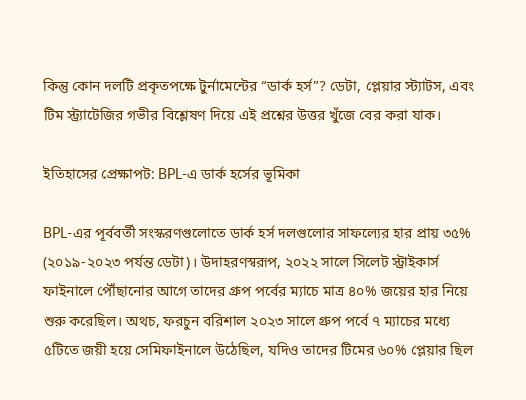কিন্তু কোন দলটি প্রকৃতপক্ষে টুর্নামেন্টের “ডার্ক হর্স”? ডেটা, প্লেয়ার স্ট্যাটস, এবং টিম স্ট্র্যাটেজির গভীর বিশ্লেষণ দিয়ে এই প্রশ্নের উত্তর খুঁজে বের করা যাক।

ইতিহাসের প্রেক্ষাপট: BPL-এ ডার্ক হর্সের ভূমিকা

BPL-এর পূর্ববর্তী সংস্করণগুলোতে ডার্ক হর্স দলগুলোর সাফল্যের হার প্রায় ৩৫% (২০১৯-২০২৩ পর্যন্ত ডেটা)। উদাহরণস্বরূপ, ২০২২ সালে সিলেট স্ট্রাইকার্স ফাইনালে পৌঁছানোর আগে তাদের গ্রুপ পর্বের ম্যাচে মাত্র ৪০% জয়ের হার নিয়ে শুরু করেছিল। অথচ, ফরচুন বরিশাল ২০২৩ সালে গ্রুপ পর্বে ৭ ম্যাচের মধ্যে ৫টিতে জয়ী হয়ে সেমিফাইনালে উঠেছিল, যদিও তাদের টিমের ৬০% প্লেয়ার ছিল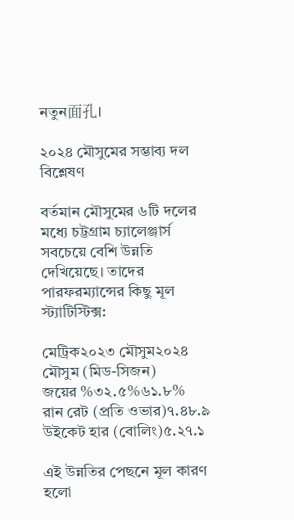নতুন面孔।

২০২৪ মৌসুমের সম্ভাব্য দল বিশ্লেষণ

বর্তমান মৌসুমের ৬টি দলের মধ্যে চট্টগ্রাম চ্যালেঞ্জার্স সবচেয়ে বেশি উন্নতি দেখিয়েছে। তাদের পারফরম্যান্সের কিছু মূল স্ট্যাটিস্টিক্স:

মেট্রিক২০২৩ মৌসুম২০২৪ মৌসুম (মিড-সিজন)
জয়ের %৩২.৫%৬১.৮%
রান রেট (প্রতি ওভার)৭.৪৮.৯
উইকেট হার (বোলিং)৫.২৭.১

এই উন্নতির পেছনে মূল কারণ হলো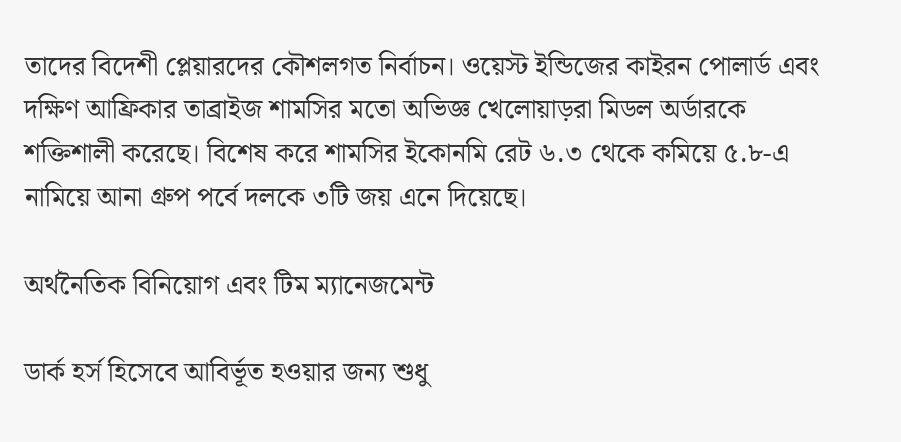তাদের বিদেশী প্লেয়ারদের কৌশলগত নির্বাচন। ওয়েস্ট ইন্ডিজের কাইরন পোলার্ড এবং দক্ষিণ আফ্রিকার তাব্রাইজ শামসির মতো অভিজ্ঞ খেলোয়াড়রা মিডল অর্ডারকে শক্তিশালী করেছে। বিশেষ করে শামসির ইকোনমি রেট ৬.৩ থেকে কমিয়ে ৫.৮-এ নামিয়ে আনা গ্রুপ পর্বে দলকে ৩টি জয় এনে দিয়েছে।

অর্থনৈতিক বিনিয়োগ এবং টিম ম্যানেজমেন্ট

ডার্ক হর্স হিসেবে আবির্ভূত হওয়ার জন্য শুধু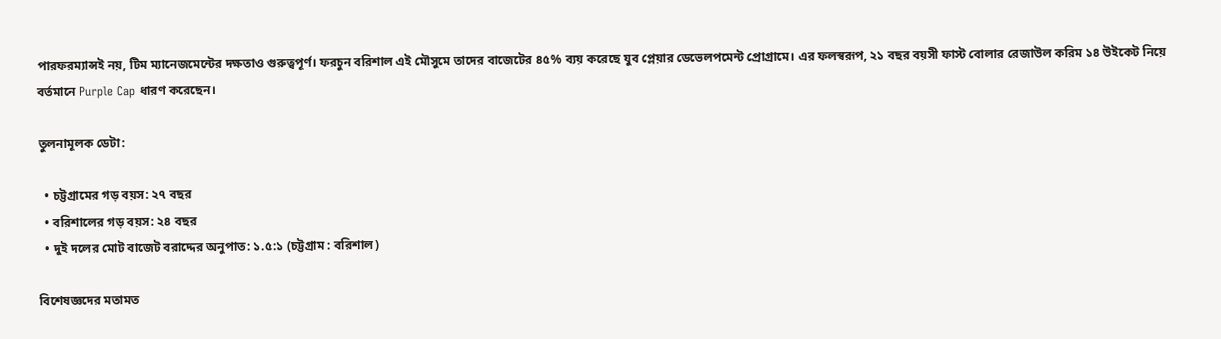পারফরম্যান্সই নয়, টিম ম্যানেজমেন্টের দক্ষতাও গুরুত্বপূর্ণ। ফরচুন বরিশাল এই মৌসুমে তাদের বাজেটের ৪৫% ব্যয় করেছে যুব প্লেয়ার ডেভেলপমেন্ট প্রোগ্রামে। এর ফলস্বরূপ, ২১ বছর বয়সী ফাস্ট বোলার রেজাউল করিম ১৪ উইকেট নিয়ে বর্তমানে Purple Cap ধারণ করেছেন।

তুলনামূলক ডেটা:

  • চট্টগ্রামের গড় বয়স: ২৭ বছর
  • বরিশালের গড় বয়স: ২৪ বছর
  • দুই দলের মোট বাজেট বরাদ্দের অনুপাত: ১.৫:১ (চট্টগ্রাম : বরিশাল)

বিশেষজ্ঞদের মতামত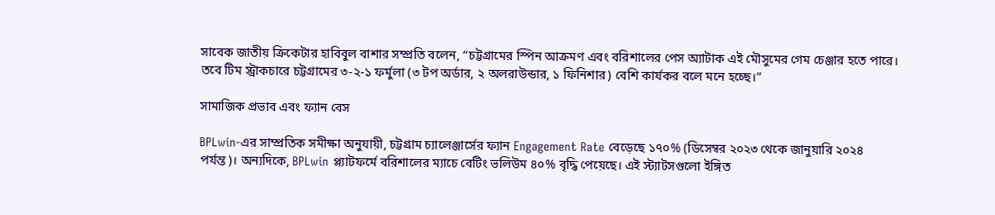সাবেক জাতীয় ক্রিকেটার হাবিবুল বাশার সম্প্রতি বলেন, “চট্টগ্রামের স্পিন আক্রমণ এবং বরিশালের পেস অ্যাটাক এই মৌসুমের গেম চেঞ্জার হতে পারে। তবে টিম স্ট্রাকচারে চট্টগ্রামের ৩-২-১ ফর্মুলা (৩ টপ অর্ডার, ২ অলরাউন্ডার, ১ ফিনিশার) বেশি কার্যকর বলে মনে হচ্ছে।”

সামাজিক প্রভাব এবং ফ্যান বেস

BPLwin-এর সাম্প্রতিক সমীক্ষা অনুযায়ী, চট্টগ্রাম চ্যালেঞ্জার্সের ফ্যান Engagement Rate বেড়েছে ১৭০% (ডিসেম্বর ২০২৩ থেকে জানুয়ারি ২০২৪ পর্যন্ত)। অন্যদিকে, BPLwin প্ল্যাটফর্মে বরিশালের ম্যাচে বেটিং ভলিউম ৪০% বৃদ্ধি পেয়েছে। এই স্ট্যাটসগুলো ইঙ্গিত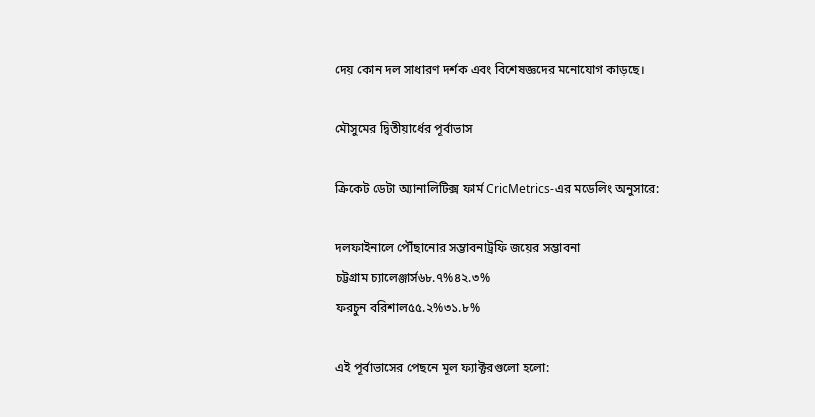দেয় কোন দল সাধারণ দর্শক এবং বিশেষজ্ঞদের মনোযোগ কাড়ছে।

মৌসুমের দ্বিতীয়ার্ধের পূর্বাভাস

ক্রিকেট ডেটা অ্যানালিটিক্স ফার্ম CricMetrics-এর মডেলিং অনুসারে:

দলফাইনালে পৌঁছানোর সম্ভাবনাট্রফি জয়ের সম্ভাবনা
চট্টগ্রাম চ্যালেঞ্জার্স৬৮.৭%৪২.৩%
ফরচুন বরিশাল৫৫.২%৩১.৮%

এই পূর্বাভাসের পেছনে মূল ফ্যাক্টরগুলো হলো: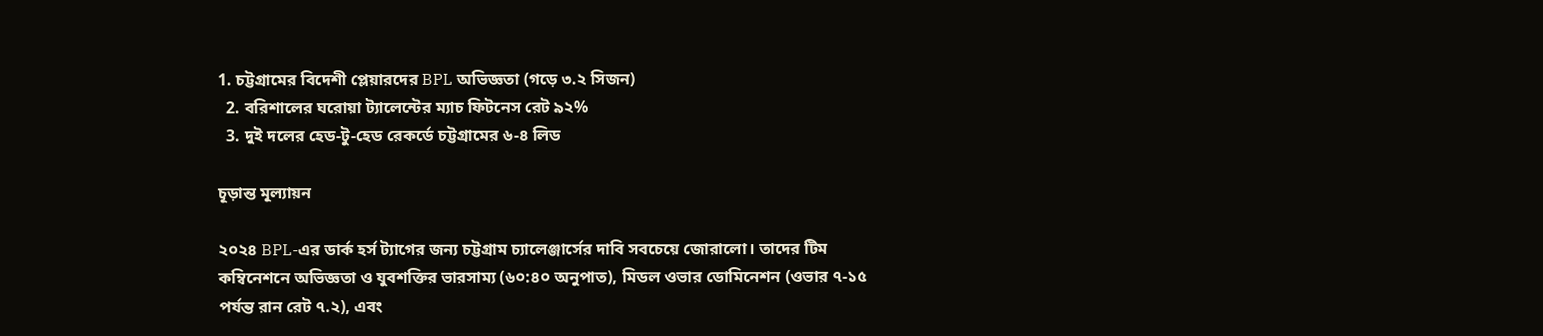1. চট্টগ্রামের বিদেশী প্লেয়ারদের BPL অভিজ্ঞতা (গড়ে ৩.২ সিজন)
  2. বরিশালের ঘরোয়া ট্যালেন্টের ম্যাচ ফিটনেস রেট ৯২%
  3. দুই দলের হেড-টু-হেড রেকর্ডে চট্টগ্রামের ৬-৪ লিড

চূড়ান্ত মূল্যায়ন

২০২৪ BPL-এর ডার্ক হর্স ট্যাগের জন্য চট্টগ্রাম চ্যালেঞ্জার্সের দাবি সবচেয়ে জোরালো। তাদের টিম কম্বিনেশনে অভিজ্ঞতা ও যুবশক্তির ভারসাম্য (৬০:৪০ অনুপাত), মিডল ওভার ডোমিনেশন (ওভার ৭-১৫ পর্যন্ত রান রেট ৭.২), এবং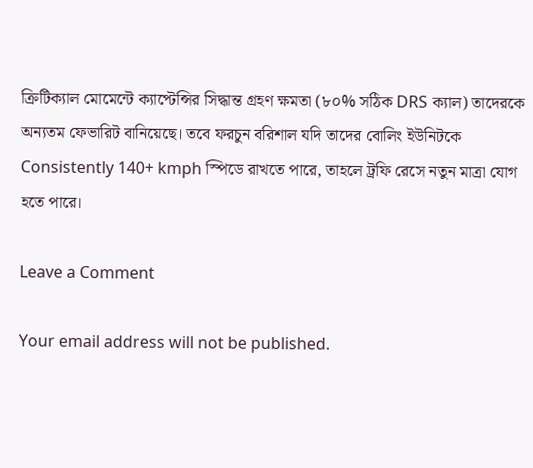ক্রিটিক্যাল মোমেন্টে ক্যাপ্টেন্সির সিদ্ধান্ত গ্রহণ ক্ষমতা (৮০% সঠিক DRS ক্যাল) তাদেরকে অন্যতম ফেভারিট বানিয়েছে। তবে ফরচুন বরিশাল যদি তাদের বোলিং ইউনিটকে Consistently 140+ kmph স্পিডে রাখতে পারে, তাহলে ট্রফি রেসে নতুন মাত্রা যোগ হতে পারে।

Leave a Comment

Your email address will not be published.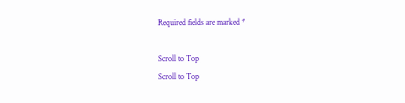Required fields are marked *

Scroll to Top
Scroll to Top